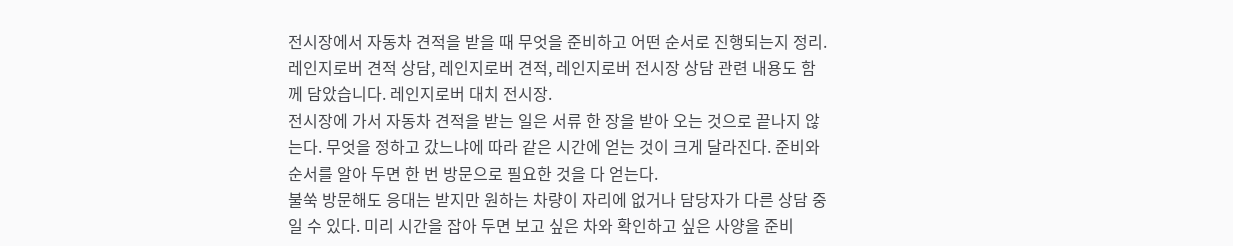전시장에서 자동차 견적을 받을 때 무엇을 준비하고 어떤 순서로 진행되는지 정리. 레인지로버 견적 상담, 레인지로버 견적, 레인지로버 전시장 상담 관련 내용도 함께 담았습니다. 레인지로버 대치 전시장.
전시장에 가서 자동차 견적을 받는 일은 서류 한 장을 받아 오는 것으로 끝나지 않는다. 무엇을 정하고 갔느냐에 따라 같은 시간에 얻는 것이 크게 달라진다. 준비와 순서를 알아 두면 한 번 방문으로 필요한 것을 다 얻는다.
불쑥 방문해도 응대는 받지만 원하는 차량이 자리에 없거나 담당자가 다른 상담 중일 수 있다. 미리 시간을 잡아 두면 보고 싶은 차와 확인하고 싶은 사양을 준비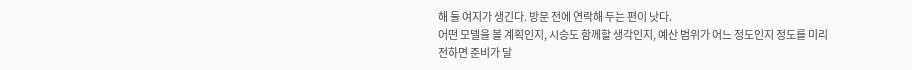해 둘 여지가 생긴다. 방문 전에 연락해 두는 편이 낫다.
어떤 모델을 볼 계획인지, 시승도 함께할 생각인지, 예산 범위가 어느 정도인지 정도를 미리 전하면 준비가 달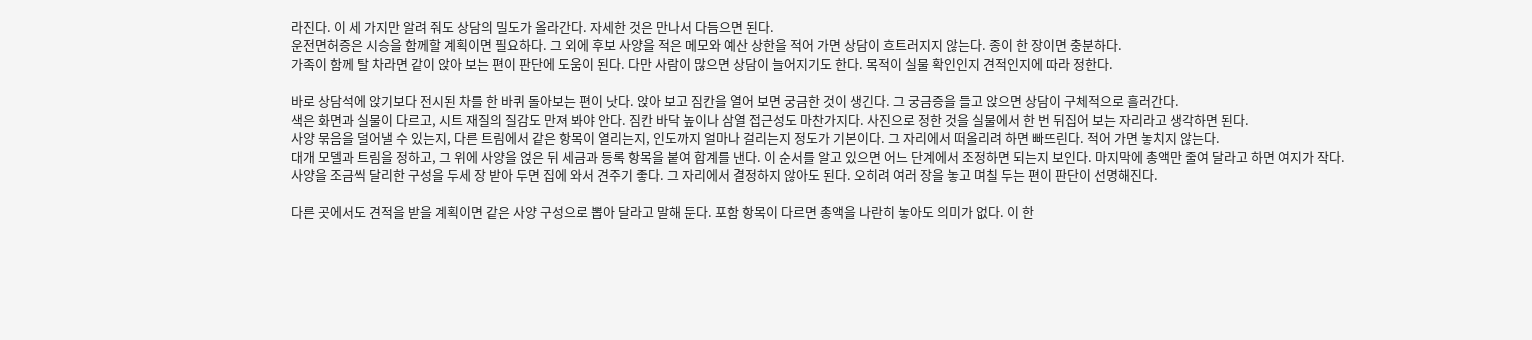라진다. 이 세 가지만 알려 줘도 상담의 밀도가 올라간다. 자세한 것은 만나서 다듬으면 된다.
운전면허증은 시승을 함께할 계획이면 필요하다. 그 외에 후보 사양을 적은 메모와 예산 상한을 적어 가면 상담이 흐트러지지 않는다. 종이 한 장이면 충분하다.
가족이 함께 탈 차라면 같이 앉아 보는 편이 판단에 도움이 된다. 다만 사람이 많으면 상담이 늘어지기도 한다. 목적이 실물 확인인지 견적인지에 따라 정한다.

바로 상담석에 앉기보다 전시된 차를 한 바퀴 돌아보는 편이 낫다. 앉아 보고 짐칸을 열어 보면 궁금한 것이 생긴다. 그 궁금증을 들고 앉으면 상담이 구체적으로 흘러간다.
색은 화면과 실물이 다르고, 시트 재질의 질감도 만져 봐야 안다. 짐칸 바닥 높이나 삼열 접근성도 마찬가지다. 사진으로 정한 것을 실물에서 한 번 뒤집어 보는 자리라고 생각하면 된다.
사양 묶음을 덜어낼 수 있는지, 다른 트림에서 같은 항목이 열리는지, 인도까지 얼마나 걸리는지 정도가 기본이다. 그 자리에서 떠올리려 하면 빠뜨린다. 적어 가면 놓치지 않는다.
대개 모델과 트림을 정하고, 그 위에 사양을 얹은 뒤 세금과 등록 항목을 붙여 합계를 낸다. 이 순서를 알고 있으면 어느 단계에서 조정하면 되는지 보인다. 마지막에 총액만 줄여 달라고 하면 여지가 작다.
사양을 조금씩 달리한 구성을 두세 장 받아 두면 집에 와서 견주기 좋다. 그 자리에서 결정하지 않아도 된다. 오히려 여러 장을 놓고 며칠 두는 편이 판단이 선명해진다.

다른 곳에서도 견적을 받을 계획이면 같은 사양 구성으로 뽑아 달라고 말해 둔다. 포함 항목이 다르면 총액을 나란히 놓아도 의미가 없다. 이 한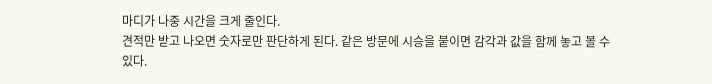마디가 나중 시간을 크게 줄인다.
견적만 받고 나오면 숫자로만 판단하게 된다. 같은 방문에 시승을 붙이면 감각과 값을 함께 놓고 볼 수 있다.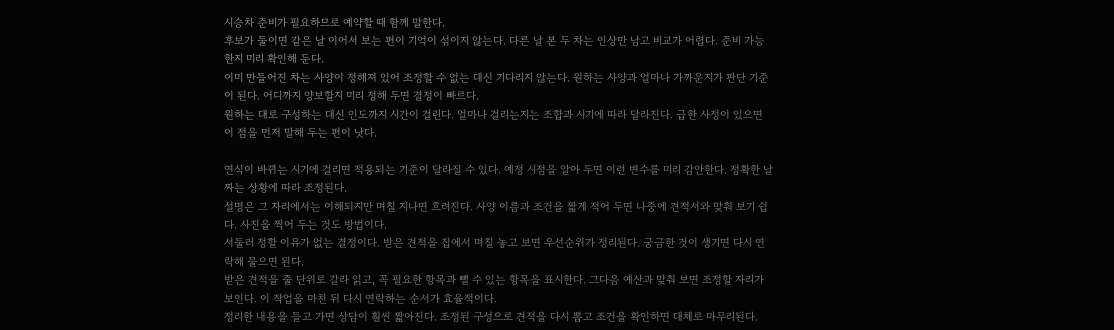시승차 준비가 필요하므로 예약할 때 함께 말한다.
후보가 둘이면 같은 날 이어서 보는 편이 기억이 섞이지 않는다. 다른 날 본 두 차는 인상만 남고 비교가 어렵다. 준비 가능한지 미리 확인해 둔다.
이미 만들어진 차는 사양이 정해져 있어 조정할 수 없는 대신 기다리지 않는다. 원하는 사양과 얼마나 가까운지가 판단 기준이 된다. 어디까지 양보할지 미리 정해 두면 결정이 빠르다.
원하는 대로 구성하는 대신 인도까지 시간이 걸린다. 얼마나 걸리는지는 조합과 시기에 따라 달라진다. 급한 사정이 있으면 이 점을 먼저 말해 두는 편이 낫다.

연식이 바뀌는 시기에 걸리면 적용되는 기준이 달라질 수 있다. 예정 시점을 알아 두면 이런 변수를 미리 감안한다. 정확한 날짜는 상황에 따라 조정된다.
설명은 그 자리에서는 이해되지만 며칠 지나면 흐려진다. 사양 이름과 조건을 짧게 적어 두면 나중에 견적서와 맞춰 보기 쉽다. 사진을 찍어 두는 것도 방법이다.
서둘러 정할 이유가 없는 결정이다. 받은 견적을 집에서 며칠 놓고 보면 우선순위가 정리된다. 궁금한 것이 생기면 다시 연락해 물으면 된다.
받은 견적을 줄 단위로 갈라 읽고, 꼭 필요한 항목과 뺄 수 있는 항목을 표시한다. 그다음 예산과 맞춰 보면 조정할 자리가 보인다. 이 작업을 마친 뒤 다시 연락하는 순서가 효율적이다.
정리한 내용을 들고 가면 상담이 훨씬 짧아진다. 조정된 구성으로 견적을 다시 뽑고 조건을 확인하면 대체로 마무리된다.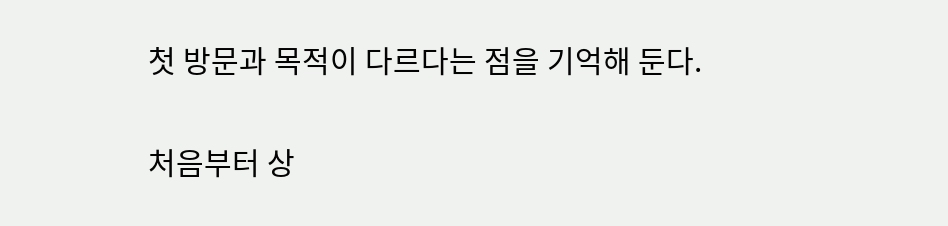첫 방문과 목적이 다르다는 점을 기억해 둔다.

처음부터 상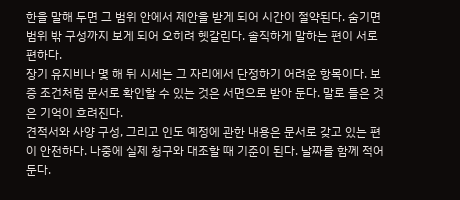한을 말해 두면 그 범위 안에서 제안을 받게 되어 시간이 절약된다. 숨기면 범위 밖 구성까지 보게 되어 오히려 헷갈린다. 솔직하게 말하는 편이 서로 편하다.
장기 유지비나 몇 해 뒤 시세는 그 자리에서 단정하기 어려운 항목이다. 보증 조건처럼 문서로 확인할 수 있는 것은 서면으로 받아 둔다. 말로 들은 것은 기억이 흐려진다.
견적서와 사양 구성, 그리고 인도 예정에 관한 내용은 문서로 갖고 있는 편이 안전하다. 나중에 실제 청구와 대조할 때 기준이 된다. 날짜를 함께 적어 둔다.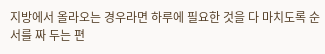지방에서 올라오는 경우라면 하루에 필요한 것을 다 마치도록 순서를 짜 두는 편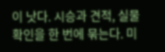이 낫다. 시승과 견적, 실물 확인을 한 번에 묶는다. 미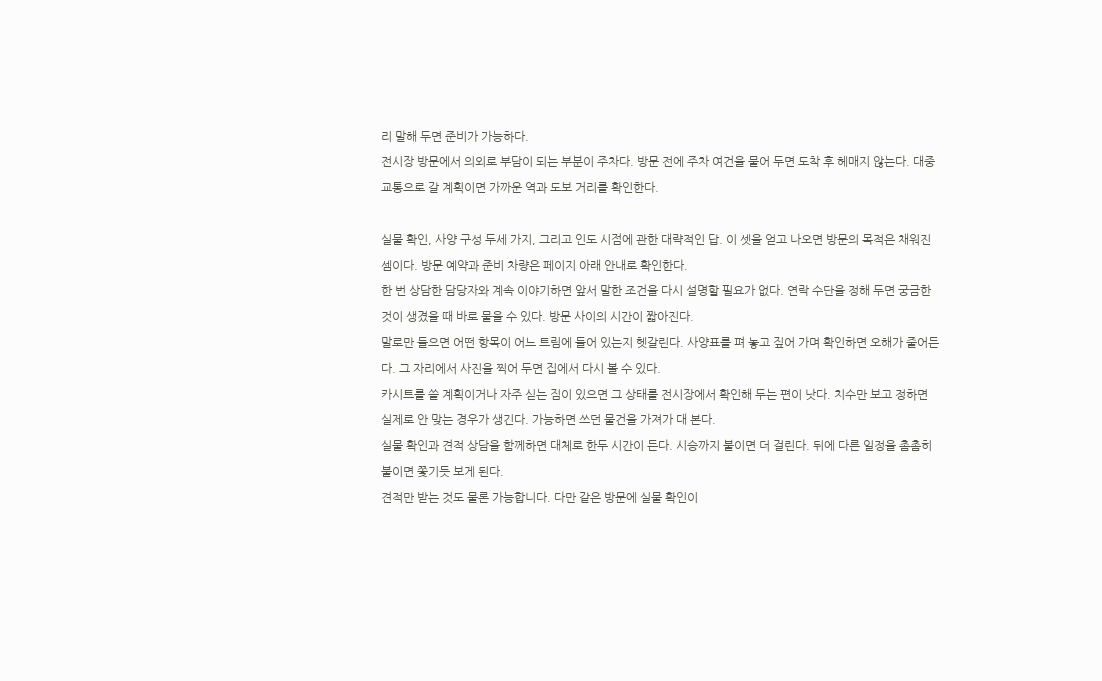리 말해 두면 준비가 가능하다.
전시장 방문에서 의외로 부담이 되는 부분이 주차다. 방문 전에 주차 여건을 물어 두면 도착 후 헤매지 않는다. 대중교통으로 갈 계획이면 가까운 역과 도보 거리를 확인한다.

실물 확인, 사양 구성 두세 가지, 그리고 인도 시점에 관한 대략적인 답. 이 셋을 얻고 나오면 방문의 목적은 채워진 셈이다. 방문 예약과 준비 차량은 페이지 아래 안내로 확인한다.
한 번 상담한 담당자와 계속 이야기하면 앞서 말한 조건을 다시 설명할 필요가 없다. 연락 수단을 정해 두면 궁금한 것이 생겼을 때 바로 물을 수 있다. 방문 사이의 시간이 짧아진다.
말로만 들으면 어떤 항목이 어느 트림에 들어 있는지 헷갈린다. 사양표를 펴 놓고 짚어 가며 확인하면 오해가 줄어든다. 그 자리에서 사진을 찍어 두면 집에서 다시 볼 수 있다.
카시트를 쓸 계획이거나 자주 싣는 짐이 있으면 그 상태를 전시장에서 확인해 두는 편이 낫다. 치수만 보고 정하면 실제로 안 맞는 경우가 생긴다. 가능하면 쓰던 물건을 가져가 대 본다.
실물 확인과 견적 상담을 함께하면 대체로 한두 시간이 든다. 시승까지 붙이면 더 걸린다. 뒤에 다른 일정을 촘촘히 붙이면 쫓기듯 보게 된다.
견적만 받는 것도 물론 가능합니다. 다만 같은 방문에 실물 확인이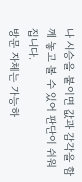나 시승을 붙이면 값과 감각을 함께 놓고 볼 수 있어 판단이 쉬워집니다.
방문 자체는 가능하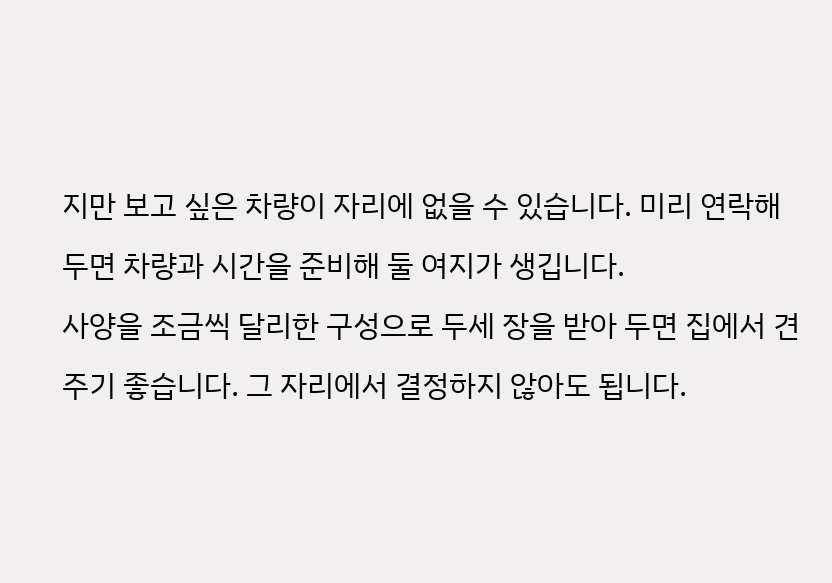지만 보고 싶은 차량이 자리에 없을 수 있습니다. 미리 연락해 두면 차량과 시간을 준비해 둘 여지가 생깁니다.
사양을 조금씩 달리한 구성으로 두세 장을 받아 두면 집에서 견주기 좋습니다. 그 자리에서 결정하지 않아도 됩니다.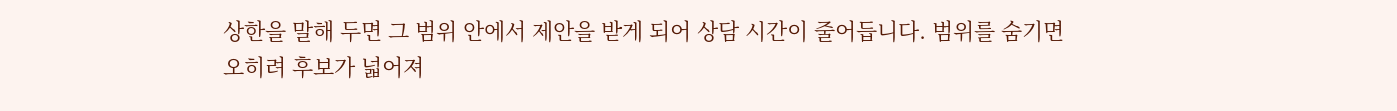상한을 말해 두면 그 범위 안에서 제안을 받게 되어 상담 시간이 줄어듭니다. 범위를 숨기면 오히려 후보가 넓어져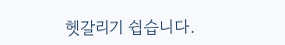헷갈리기 쉽습니다.